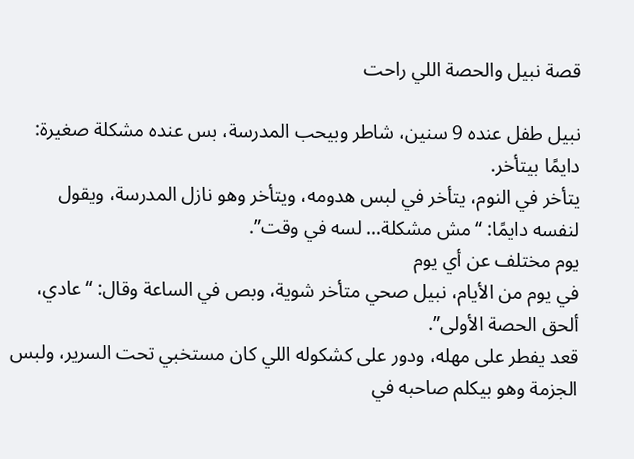قصة نبيل والحصة اللي راحت

نبيل طفل عنده 9 سنين، شاطر وبيحب المدرسة، بس عنده مشكلة صغيرة: دايمًا بيتأخر.
يتأخر في النوم، يتأخر في لبس هدومه، ويتأخر وهو نازل المدرسة، ويقول لنفسه دايمًا: “مش مشكلة… لسه في وقت”.
يوم مختلف عن أي يوم
في يوم من الأيام، نبيل صحي متأخر شوية، وبص في الساعة وقال: “عادي، ألحق الحصة الأولى”.
قعد يفطر على مهله، ودور على كشكوله اللي كان مستخبي تحت السرير، ولبس الجزمة وهو بيكلم صاحبه في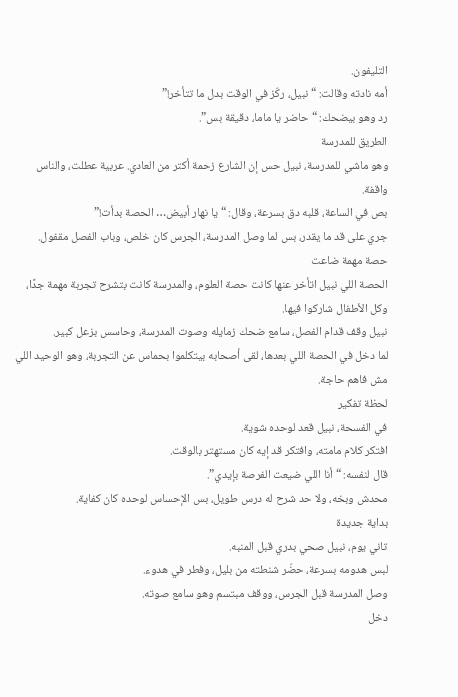التليفون.
أمه نادته وقالت: “نبيل، ركّز في الوقت بدل ما تتأخر!”
رد وهو بيضحك: “حاضر يا ماما، دقيقة بس”.
الطريق للمدرسة
وهو ماشي للمدرسة، نبيل حس إن الشارع زحمة أكتر من العادي. عربية عطلت، والناس واقفة.
بص في الساعة، قلبه دق بسرعة، وقال: “يا نهار أبيض… الحصة بدأت!”
جري على قد ما يقدر، بس لما وصل المدرسة، الجرس كان خلص، وباب الفصل مقفول.
حصة مهمة ضاعت
الحصة اللي نبيل اتأخر عنها كانت حصة العلوم، والمدرسة كانت بتشرح تجربة مهمة جدًا، وكل الأطفال شاركوا فيها.
نبيل وقف قدام الفصل، سامع ضحك زمايله وصوت المدرسة، وحاسس بزعل كبير.
لما دخل في الحصة اللي بعدها، لقى أصحابه بيتكلموا بحماس عن التجربة، وهو الوحيد اللي مش فاهم حاجة.
لحظة تفكير
في الفسحة، نبيل قعد لوحده شوية.
افتكر كلام مامته، وافتكر قد إيه كان مستهتر بالوقت.
قال لنفسه: “أنا اللي ضيعت الفرصة بإيدي”.
محدش وبخه، ولا حد شرح له درس طويل، بس الإحساس لوحده كان كفاية.
بداية جديدة
تاني يوم، نبيل صحي بدري قبل المنبه.
لبس هدومه بسرعة، حضّر شنطته من بليل، وفطر في هدوء.
وصل المدرسة قبل الجرس، ووقف مبتسم وهو سامع صوته.
دخل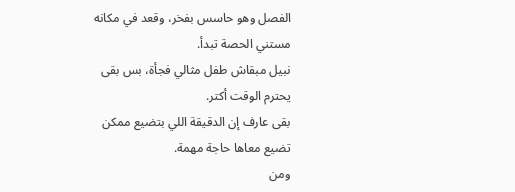الفصل وهو حاسس بفخر، وقعد في مكانه مستني الحصة تبدأ.
نبيل مبقاش طفل مثالي فجأة، بس بقى يحترم الوقت أكتر.
بقى عارف إن الدقيقة اللي بتضيع ممكن تضيع معاها حاجة مهمة.
ومن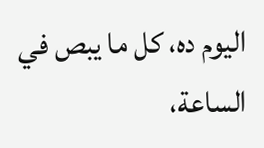اليوم ده، كل ما يبص في الساعة،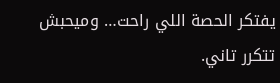يفتكر الحصة اللي راحت… وميحبش تتكرر تاني.